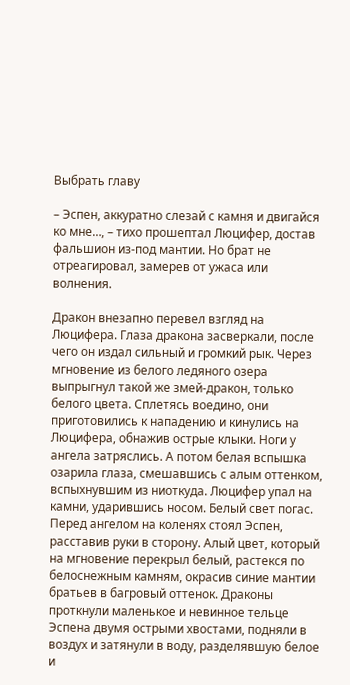Выбрать главу

– Эспен, аккуратно слезай с камня и двигайся ко мне…, – тихо прошептал Люцифер, достав фальшион из-под мантии. Но брат не отреагировал, замерев от ужаса или волнения.

Дракон внезапно перевел взгляд на Люцифера. Глаза дракона засверкали, после чего он издал сильный и громкий рык. Через мгновение из белого ледяного озера выпрыгнул такой же змей-дракон, только белого цвета. Сплетясь воедино, они приготовились к нападению и кинулись на Люцифера, обнажив острые клыки. Ноги у ангела затряслись. А потом белая вспышка озарила глаза, смешавшись с алым оттенком, вспыхнувшим из ниоткуда. Люцифер упал на камни, ударившись носом. Белый свет погас. Перед ангелом на коленях стоял Эспен, расставив руки в сторону. Алый цвет, который на мгновение перекрыл белый, растекся по белоснежным камням, окрасив синие мантии братьев в багровый оттенок. Драконы проткнули маленькое и невинное тельце Эспена двумя острыми хвостами, подняли в воздух и затянули в воду, разделявшую белое и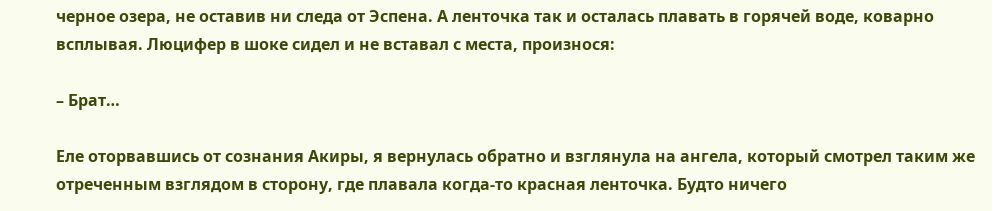черное озера, не оставив ни следа от Эспена. А ленточка так и осталась плавать в горячей воде, коварно всплывая. Люцифер в шоке сидел и не вставал с места, произнося:

– Брат…

Еле оторвавшись от сознания Акиры, я вернулась обратно и взглянула на ангела, который смотрел таким же отреченным взглядом в сторону, где плавала когда-то красная ленточка. Будто ничего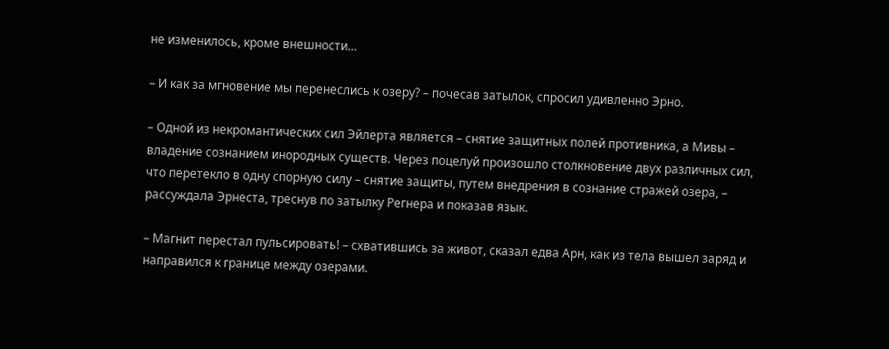не изменилось, кроме внешности…

– И как за мгновение мы перенеслись к озеру? – почесав затылок, спросил удивленно Эрно.

– Одной из некромантических сил Эйлерта является – снятие защитных полей противника, а Мивы – владение сознанием инородных существ. Через поцелуй произошло столкновение двух различных сил, что перетекло в одну спорную силу – снятие защиты, путем внедрения в сознание стражей озера, – рассуждала Эрнеста, треснув по затылку Регнера и показав язык.

– Магнит перестал пульсировать! – схватившись за живот, сказал едва Арн, как из тела вышел заряд и направился к границе между озерами.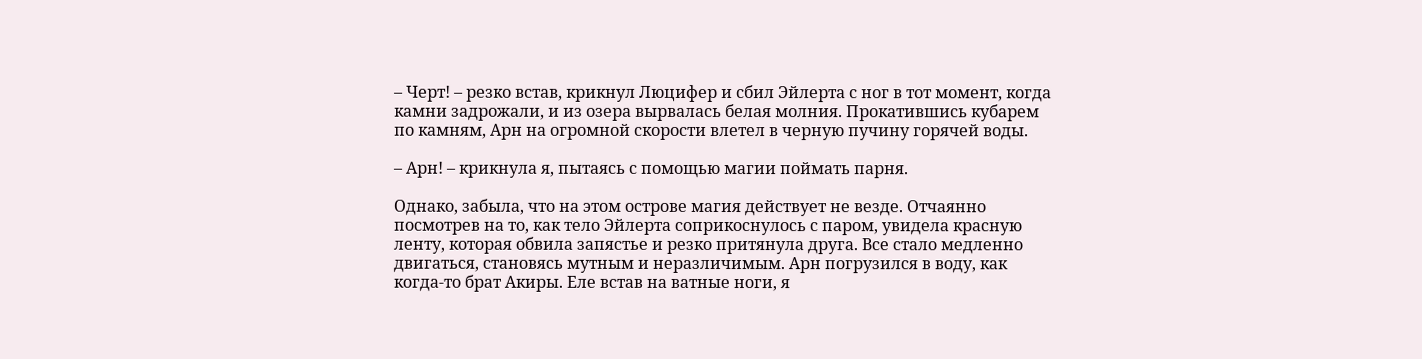– Черт! – резко встав, крикнул Люцифер и сбил Эйлерта с ног в тот момент, когда камни задрожали, и из озера вырвалась белая молния. Прокатившись кубарем по камням, Арн на огромной скорости влетел в черную пучину горячей воды.

– Арн! – крикнула я, пытаясь с помощью магии поймать парня.

Однако, забыла, что на этом острове магия действует не везде. Отчаянно посмотрев на то, как тело Эйлерта соприкоснулось с паром, увидела красную ленту, которая обвила запястье и резко притянула друга. Все стало медленно двигаться, становясь мутным и неразличимым. Арн погрузился в воду, как когда-то брат Акиры. Еле встав на ватные ноги, я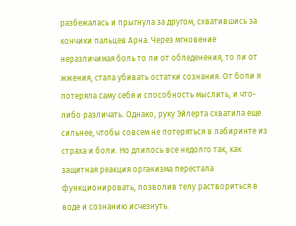разбежалась и прыгнула за другом, схватившись за кончики пальцев Арна. Через мгновение неразличимая боль то ли от обледенения, то ли от жжения, стала убивать остатки сознания. От боли я потеряла саму себя и способность мыслить, и что-либо различать. Однако, руку Эйлерта схватила еще сильнее, чтобы совсем не потеряться в лабиринте из страха и боли. Но длилось все недолго так, как защитная реакция организма перестала функционировать, позволив телу раствориться в воде и сознанию исчезнуть.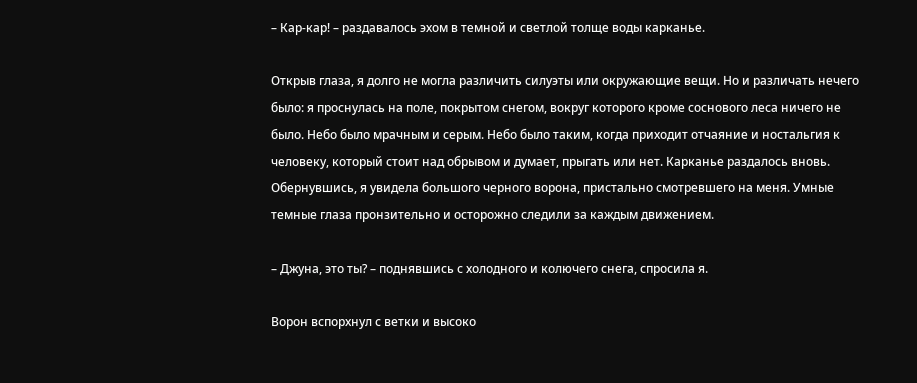– Кар-кар! – раздавалось эхом в темной и светлой толще воды карканье.

Открыв глаза, я долго не могла различить силуэты или окружающие вещи. Но и различать нечего было: я проснулась на поле, покрытом снегом, вокруг которого кроме соснового леса ничего не было. Небо было мрачным и серым. Небо было таким, когда приходит отчаяние и ностальгия к человеку, который стоит над обрывом и думает, прыгать или нет. Карканье раздалось вновь. Обернувшись, я увидела большого черного ворона, пристально смотревшего на меня. Умные темные глаза пронзительно и осторожно следили за каждым движением.

– Джуна, это ты? – поднявшись с холодного и колючего снега, спросила я.

Ворон вспорхнул с ветки и высоко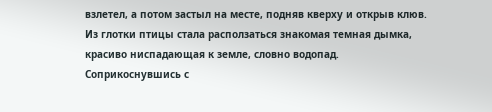взлетел, а потом застыл на месте, подняв кверху и открыв клюв. Из глотки птицы стала расползаться знакомая темная дымка, красиво ниспадающая к земле, словно водопад. Соприкоснувшись с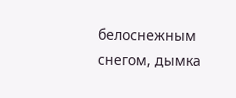белоснежным снегом, дымка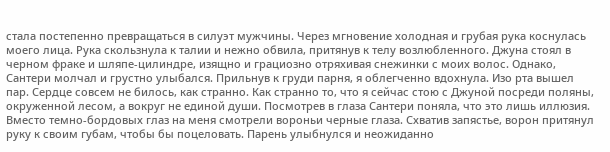стала постепенно превращаться в силуэт мужчины. Через мгновение холодная и грубая рука коснулась моего лица. Рука скользнула к талии и нежно обвила, притянув к телу возлюбленного. Джуна стоял в черном фраке и шляпе-цилиндре, изящно и грациозно отряхивая снежинки с моих волос. Однако, Сантери молчал и грустно улыбался. Прильнув к груди парня, я облегченно вдохнула. Изо рта вышел пар. Сердце совсем не билось, как странно. Как странно то, что я сейчас стою с Джуной посреди поляны, окруженной лесом, а вокруг не единой души. Посмотрев в глаза Сантери поняла, что это лишь иллюзия. Вместо темно-бордовых глаз на меня смотрели вороньи черные глаза. Схватив запястье, ворон притянул руку к своим губам, чтобы бы поцеловать. Парень улыбнулся и неожиданно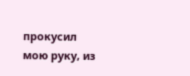прокусил мою руку, из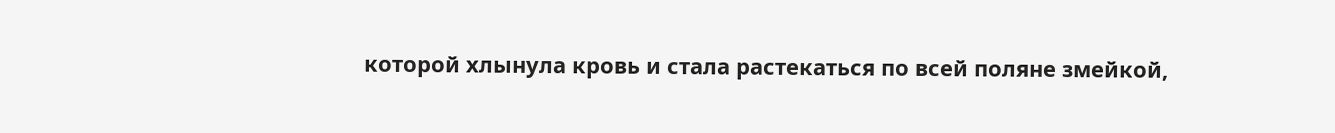которой хлынула кровь и стала растекаться по всей поляне змейкой,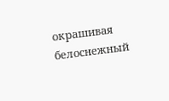окрашивая белоснежный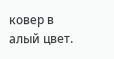ковер в алый цвет.